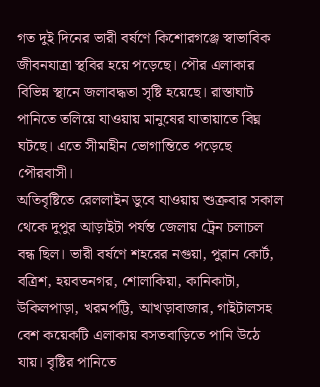গত দুই দিনের ভারী বর্ষণে কিশোরগঞ্জে স্বাভাবিক জীবনযাত্রা স্থবির হয়ে পড়েছে। পৌর এলাকার বিভিন্ন স্থানে জলাবদ্ধতা সৃষ্টি হয়েছে। রাস্তাঘাট পানিতে তলিয়ে যাওয়ায় মানুষের যাতায়াতে বিঘ্ন ঘটছে। এতে সীমাহীন ভোগান্তিতে পড়েছে পৌরবাসী।
অতিবৃষ্টিতে রেললাইন ডুবে যাওয়ায় শুক্রবার সকাল থেকে দুপুর আড়াইটা পর্যন্ত জেলায় ট্রেন চলাচল বন্ধ ছিল। ভারী বর্ষণে শহরের নগুয়া, পুরান কোর্ট, বত্রিশ, হয়বতনগর, শোলাকিয়া, কানিকাটা, উকিলপাড়া, খরমপট্টি, আখড়াবাজার, গাইটালসহ বেশ কয়েকটি এলাকায় বসতবাড়িতে পানি উঠে যায়। বৃষ্টির পানিতে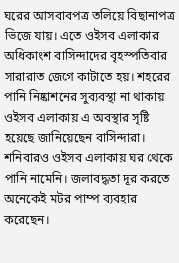ঘরের আসবাবপত্র তলিয়ে বিছানাপত্র ভিজে যায়। এতে ওইসব এলাকার অধিকাংশ বাসিন্দাদের বৃহস্পতিবার সারারাত জেগে কাটাতে হয়। শহরের পানি নিষ্কাশনের সুব্যবস্থা না থাকায় ওইসব এলাকায় এ অবস্থার সৃষ্টি হয়েছে জানিয়েছেন বাসিন্দারা।
শনিবারও ওইসব এলাকায় ঘর থেকে পানি নামেনি। জলাবদ্ধতা দূর করতে অনেকেই মটর পাম্প ব্যবহার করেছেন।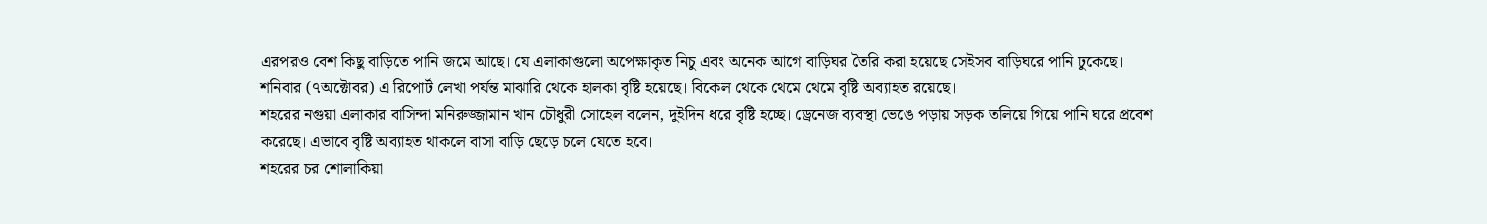এরপরও বেশ কিছু বাড়িতে পানি জমে আছে। যে এলাকাগুলো অপেক্ষাকৃত নিচু এবং অনেক আগে বাড়িঘর তৈরি করা হয়েছে সেইসব বাড়িঘরে পানি ঢুকেছে।
শনিবার (৭অক্টোবর) এ রিপোর্ট লেখা পর্যন্ত মাঝারি থেকে হালকা বৃষ্টি হয়েছে। বিকেল থেকে থেমে থেমে বৃষ্টি অব্যাহত রয়েছে।
শহরের নগুয়া এলাকার বাসিন্দা মনিরুজ্জামান খান চৌধুরী সোহেল বলেন, দুইদিন ধরে বৃষ্টি হচ্ছে। ড্রেনেজ ব্যবস্থা ভেঙে পড়ায় সড়ক তলিয়ে গিয়ে পানি ঘরে প্রবেশ করেছে। এভাবে বৃষ্টি অব্যাহত থাকলে বাসা বাড়ি ছেড়ে চলে যেতে হবে।
শহরের চর শোলাকিয়া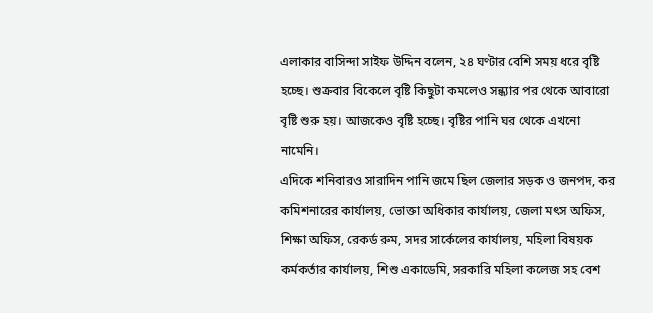এলাকার বাসিন্দা সাইফ উদ্দিন বলেন, ২৪ ঘণ্টার বেশি সময় ধরে বৃষ্টি হচ্ছে। শুক্রবার বিকেলে বৃষ্টি কিছুটা কমলেও সন্ধ্যার পর থেকে আবারো বৃষ্টি শুরু হয়। আজকেও বৃষ্টি হচ্ছে। বৃষ্টির পানি ঘর থেকে এখনো নামেনি।
এদিকে শনিবারও সারাদিন পানি জমে ছিল জেলার সড়ক ও জনপদ, কর কমিশনারের কার্যালয়, ভোক্তা অধিকার কার্যালয়, জেলা মৎস অফিস, শিক্ষা অফিস, রেকর্ড রুম, সদর সার্কেলের কার্যালয়, মহিলা বিষয়ক কর্মকর্তার কার্যালয়, শিশু একাডেমি, সরকারি মহিলা কলেজ সহ বেশ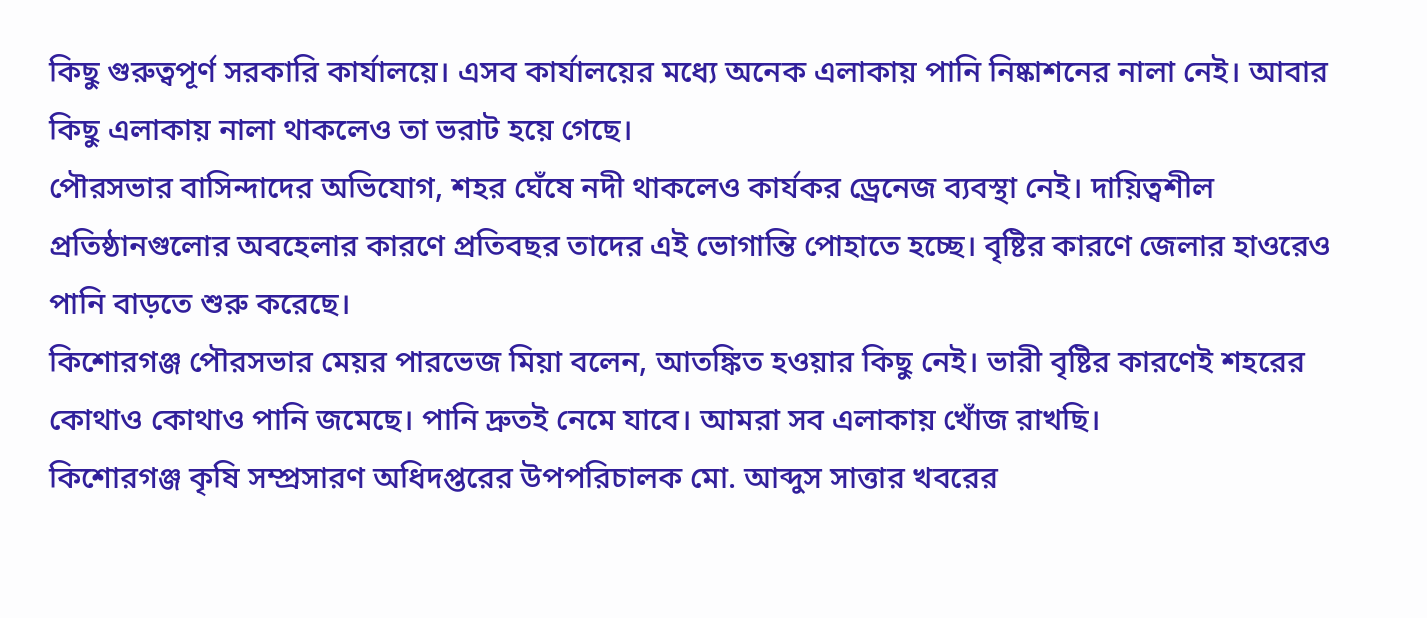কিছু গুরুত্বপূর্ণ সরকারি কার্যালয়ে। এসব কার্যালয়ের মধ্যে অনেক এলাকায় পানি নিষ্কাশনের নালা নেই। আবার কিছু এলাকায় নালা থাকলেও তা ভরাট হয়ে গেছে।
পৌরসভার বাসিন্দাদের অভিযোগ, শহর ঘেঁষে নদী থাকলেও কার্যকর ড্রেনেজ ব্যবস্থা নেই। দায়িত্বশীল প্রতিষ্ঠানগুলোর অবহেলার কারণে প্রতিবছর তাদের এই ভোগান্তি পোহাতে হচ্ছে। বৃষ্টির কারণে জেলার হাওরেও পানি বাড়তে শুরু করেছে।
কিশোরগঞ্জ পৌরসভার মেয়র পারভেজ মিয়া বলেন, আতঙ্কিত হওয়ার কিছু নেই। ভারী বৃষ্টির কারণেই শহরের কোথাও কোথাও পানি জমেছে। পানি দ্রুতই নেমে যাবে। আমরা সব এলাকায় খোঁজ রাখছি।
কিশোরগঞ্জ কৃষি সম্প্রসারণ অধিদপ্তরের উপপরিচালক মো. আব্দুস সাত্তার খবরের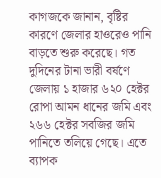কাগজকে জানান, বৃষ্টির কারণে জেলার হাওরেও পানি বাড়তে শুরু করেছে। গত দুদিনের টানা ভারী বর্ষণে জেলায় ১ হাজার ৬২০ হেক্টর রোপা আমন ধানের জমি এবং ২৬৬ হেক্টর সবজির জমি পানিতে তলিয়ে গেছে। এতে ব্যাপক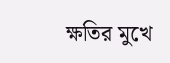ক্ষতির মুখে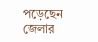পড়েছেন জেলার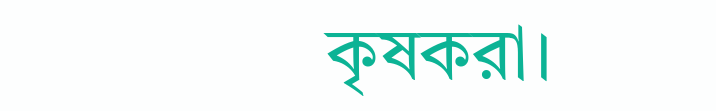কৃষকরা।